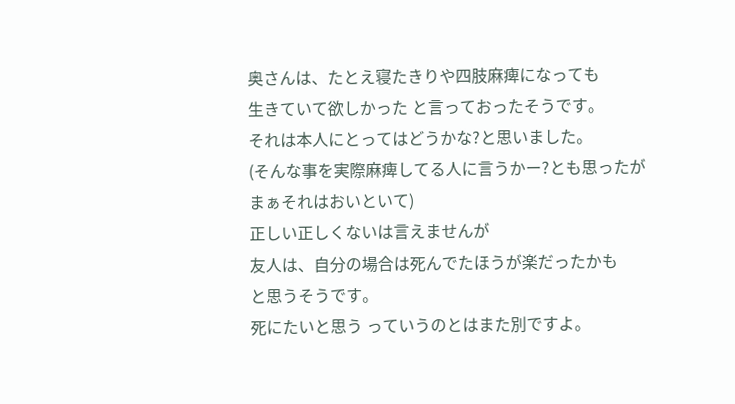奥さんは、たとえ寝たきりや四肢麻痺になっても
生きていて欲しかった と言っておったそうです。
それは本人にとってはどうかな?と思いました。
(そんな事を実際麻痺してる人に言うかー?とも思ったが
まぁそれはおいといて)
正しい正しくないは言えませんが
友人は、自分の場合は死んでたほうが楽だったかも
と思うそうです。
死にたいと思う っていうのとはまた別ですよ。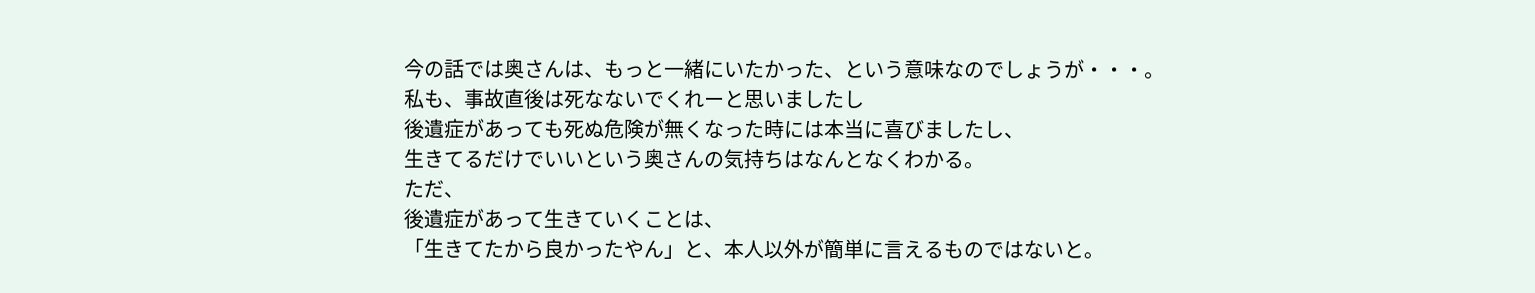今の話では奥さんは、もっと一緒にいたかった、という意味なのでしょうが・・・。
私も、事故直後は死なないでくれーと思いましたし
後遺症があっても死ぬ危険が無くなった時には本当に喜びましたし、
生きてるだけでいいという奥さんの気持ちはなんとなくわかる。
ただ、
後遺症があって生きていくことは、
「生きてたから良かったやん」と、本人以外が簡単に言えるものではないと。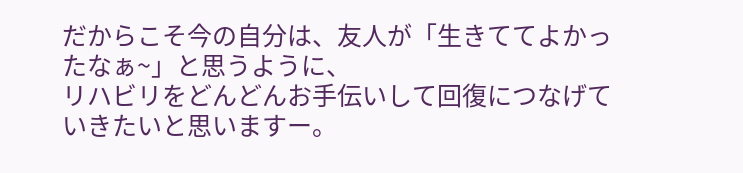だからこそ今の自分は、友人が「生きててよかったなぁ~」と思うように、
リハビリをどんどんお手伝いして回復につなげていきたいと思いますー。